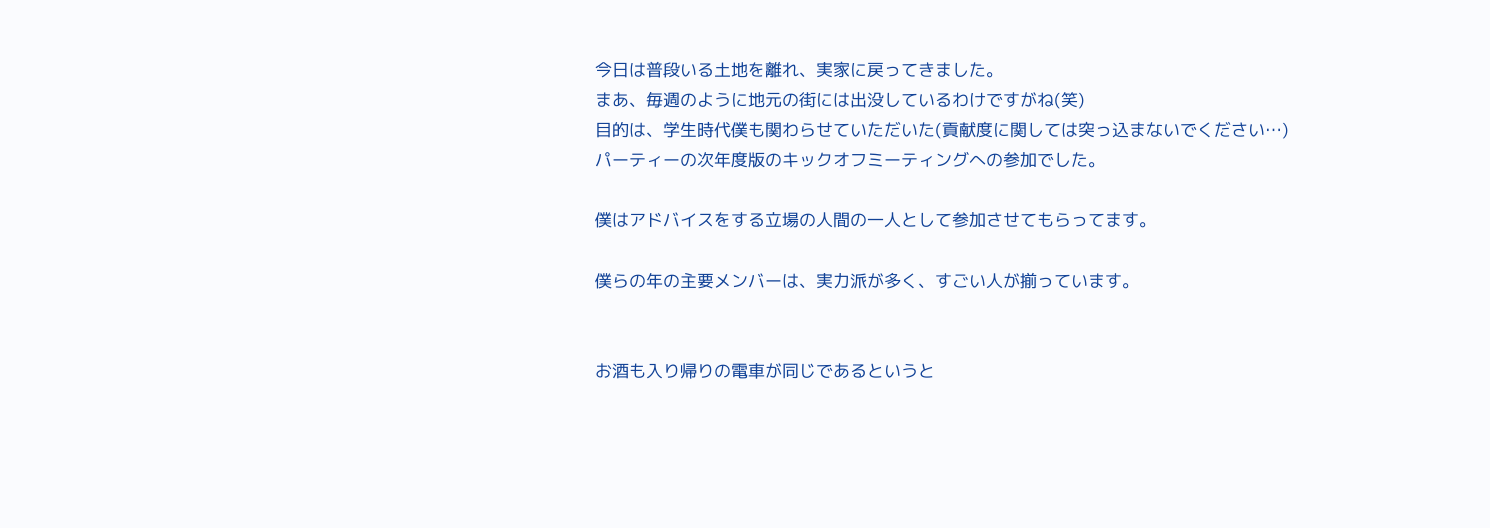今日は普段いる土地を離れ、実家に戻ってきました。
まあ、毎週のように地元の街には出没しているわけですがね(笑)
目的は、学生時代僕も関わらせていただいた(貢献度に関しては突っ込まないでください…)
パーティーの次年度版のキックオフミーティングへの参加でした。

僕はアドバイスをする立場の人間の一人として参加させてもらってます。

僕らの年の主要メンバーは、実力派が多く、すごい人が揃っています。


お酒も入り帰りの電車が同じであるというと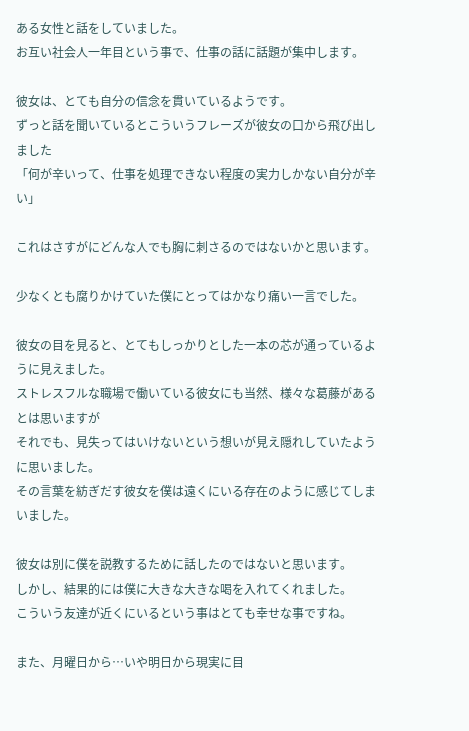ある女性と話をしていました。
お互い社会人一年目という事で、仕事の話に話題が集中します。

彼女は、とても自分の信念を貫いているようです。
ずっと話を聞いているとこういうフレーズが彼女の口から飛び出しました
「何が辛いって、仕事を処理できない程度の実力しかない自分が辛い」

これはさすがにどんな人でも胸に刺さるのではないかと思います。

少なくとも腐りかけていた僕にとってはかなり痛い一言でした。

彼女の目を見ると、とてもしっかりとした一本の芯が通っているように見えました。
ストレスフルな職場で働いている彼女にも当然、様々な葛藤があるとは思いますが
それでも、見失ってはいけないという想いが見え隠れしていたように思いました。
その言葉を紡ぎだす彼女を僕は遠くにいる存在のように感じてしまいました。

彼女は別に僕を説教するために話したのではないと思います。
しかし、結果的には僕に大きな大きな喝を入れてくれました。
こういう友達が近くにいるという事はとても幸せな事ですね。

また、月曜日から…いや明日から現実に目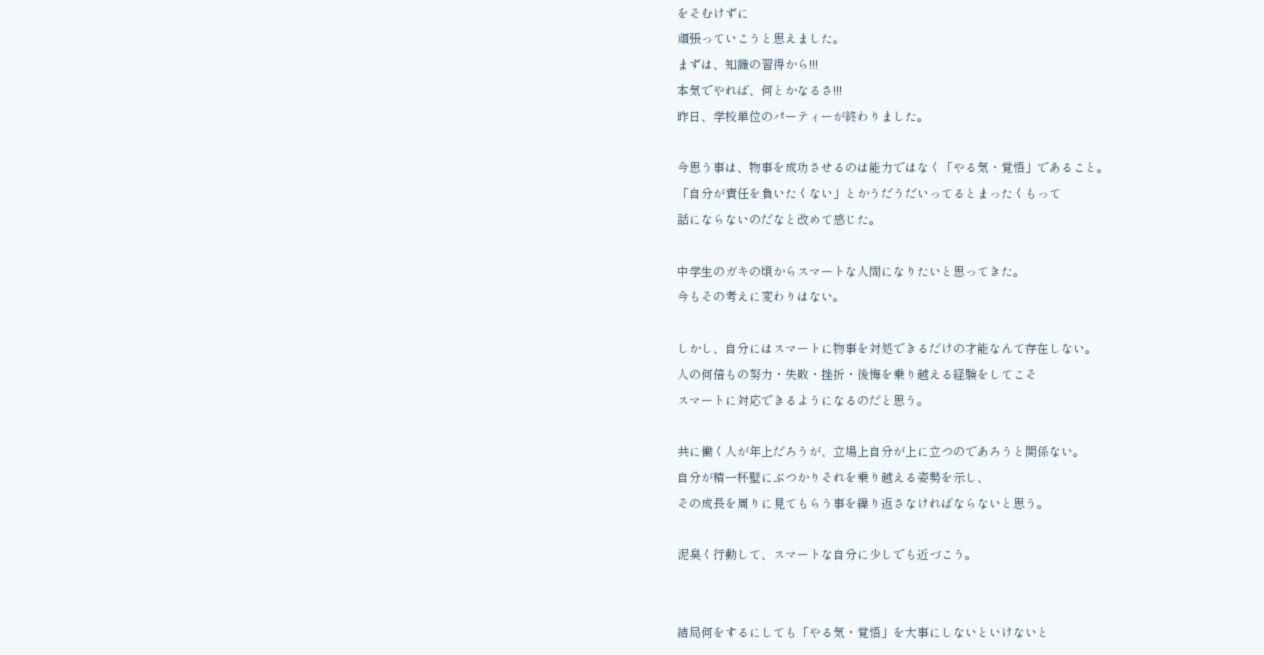をそむけずに
頑張っていこうと思えました。
まずは、知識の習得から!!!
本気でやれば、何とかなるさ!!!
昨日、学校単位のパーティーが終わりました。

今思う事は、物事を成功させるのは能力ではなく「やる気・覚悟」であること。
「自分が責任を負いたくない」とかうだうだいってるとまったくもって
話にならないのだなと改めて感じた。

中学生のガキの頃からスマートな人間になりたいと思ってきた。
今もその考えに変わりはない。

しかし、自分にはスマートに物事を対処できるだけの才能なんて存在しない。
人の何倍もの努力・失敗・挫折・後悔を乗り越える経験をしてこそ
スマートに対応できるようになるのだと思う。

共に働く人が年上だろうが、立場上自分が上に立つのであろうと関係ない。
自分が精一杯壁にぶつかりそれを乗り越える姿勢を示し、
その成長を周りに見てもらう事を繰り返さなければならないと思う。

泥臭く行動して、スマートな自分に少しでも近づこう。


結局何をするにしても「やる気・覚悟」を大事にしないといけないと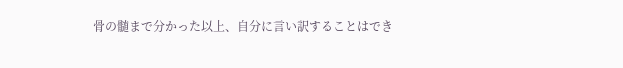骨の髄まで分かった以上、自分に言い訳することはでき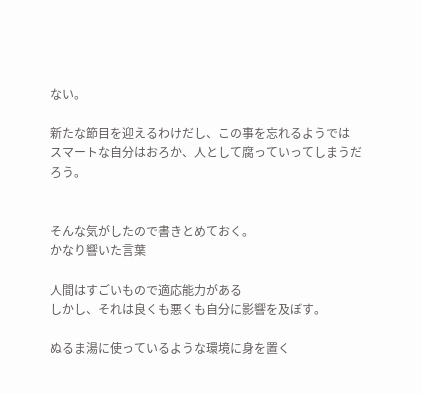ない。

新たな節目を迎えるわけだし、この事を忘れるようでは
スマートな自分はおろか、人として腐っていってしまうだろう。


そんな気がしたので書きとめておく。
かなり響いた言葉

人間はすごいもので適応能力がある
しかし、それは良くも悪くも自分に影響を及ぼす。

ぬるま湯に使っているような環境に身を置く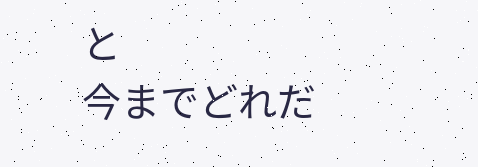と
今までどれだ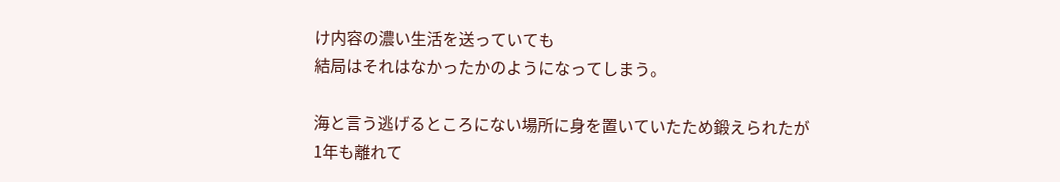け内容の濃い生活を送っていても
結局はそれはなかったかのようになってしまう。

海と言う逃げるところにない場所に身を置いていたため鍛えられたが
1年も離れて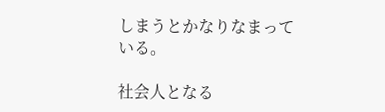しまうとかなりなまっている。

社会人となる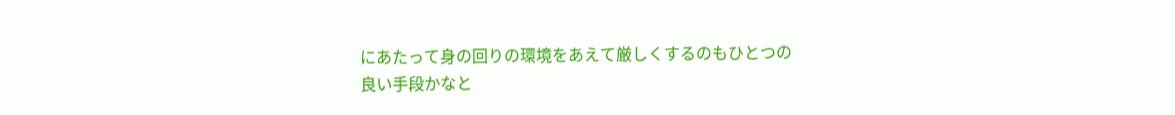にあたって身の回りの環境をあえて厳しくするのもひとつの
良い手段かなと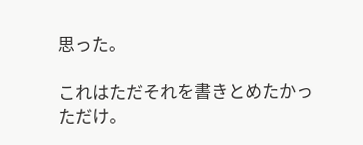思った。

これはただそれを書きとめたかっただけ。